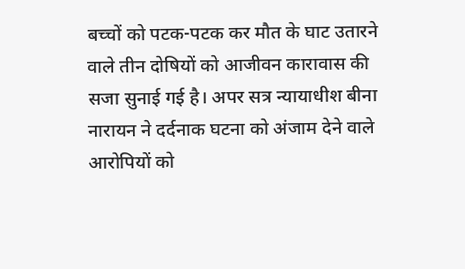बच्चों को पटक-पटक कर मौत के घाट उतारने वाले तीन दोषियों को आजीवन कारावास की सजा सुनाई गई है। अपर सत्र न्यायाधीश बीना नारायन ने दर्दनाक घटना को अंजाम देने वाले आरोपियों को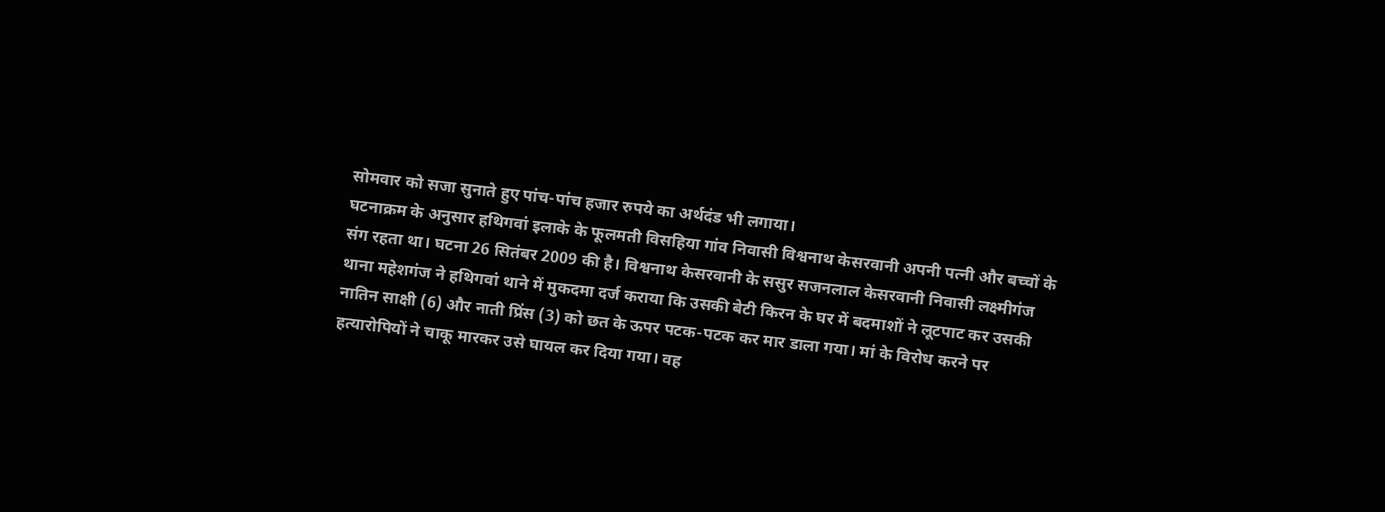सोमवार को सजा सुनाते हुए पांच-पांच हजार रुपये का अर्थदंड भी लगाया।
घटनाक्रम के अनुसार हथिगवां इलाके के फूलमती विसहिया गांव निवासी विश्वनाथ केसरवानी अपनी पत्नी और बच्चों के संग रहता था। घटना 26 सितंबर 2009 की है। विश्वनाथ केसरवानी के ससुर सजनलाल केसरवानी निवासी लक्ष्मीगंज थाना महेशगंज ने हथिगवां थाने में मुकदमा दर्ज कराया कि उसकी बेटी किरन के घर में बदमाशों ने लूटपाट कर उसकी नातिन साक्षी (6) और नाती प्रिंस (3) को छत के ऊपर पटक-पटक कर मार डाला गया। मां के विरोध करने पर हत्यारोपियों ने चाकू मारकर उसे घायल कर दिया गया। वह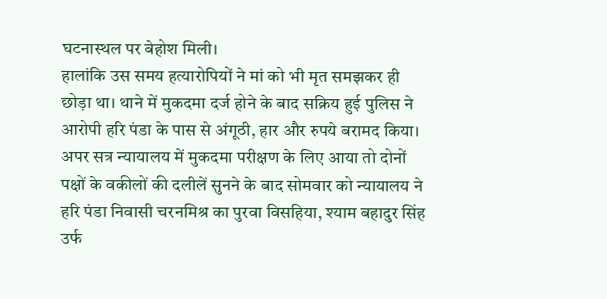घटनास्थल पर बेहोश मिली।
हालांकि उस समय हत्यारोपियों ने मां को भी मृत समझकर ही छोड़ा था। थाने में मुकदमा दर्ज होने के बाद सक्रिय हुई पुलिस ने आरोपी हरि पंडा के पास से अंगूठी, हार और रुपये बरामद किया। अपर सत्र न्यायालय में मुकदमा परीक्षण के लिए आया तो दोनों पक्षों के वकीलों की दलीलें सुनने के बाद सोमवार को न्यायालय ने हरि पंडा निवासी चरनमिश्र का पुरवा विसहिया, श्याम बहादुर सिंह उर्फ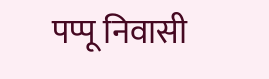पप्पू निवासी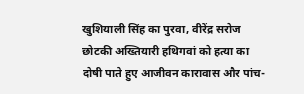खुशियाली सिंह का पुरवा, वीरेंद्र सरोज छोटकी अख्तियारी हथिगवां को हत्या का दोषी पाते हुए आजीवन कारावास और पांच-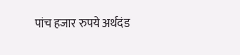पांच हजार रुपये अर्थदंड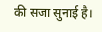की सजा सुनाई है।